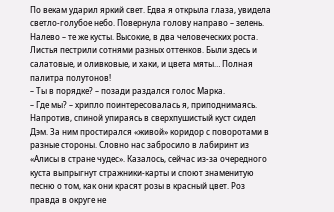По векам ударил яркий свет. Едва я открыла глаза, увидела светло-голубое небо. Повернула голову направо – зелень. Налево – те же кусты. Высокие, в два человеческих роста. Листья пестрили сотнями разных оттенков. Были здесь и салатовые, и оливковые, и хаки, и цвета мяты… Полная палитра полутонов!
– Ты в порядке? – позади раздался голос Марка.
– Где мы? – хрипло поинтересовалась я, приподнимаясь. Напротив, спиной упираясь в сверхпушистый куст сидел Дэм. За ним простирался «живой» коридор с поворотами в разные стороны. Словно нас забросило в лабиринт из «Алисы в стране чудес». Казалось, сейчас из-за очередного куста выпрыгнут стражники-карты и споют знаменитую песню о том, как они красят розы в красный цвет. Роз правда в округе не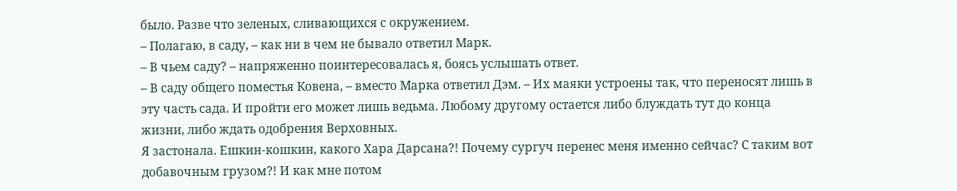было. Разве что зеленых, сливающихся с окружением.
– Полагаю, в саду, – как ни в чем не бывало ответил Марк.
– В чьем саду? – напряженно поинтересовалась я, боясь услышать ответ.
– В саду общего поместья Ковена, – вместо Марка ответил Дэм. – Их маяки устроены так, что переносят лишь в эту часть сада. И пройти его может лишь ведьма. Любому другому остается либо блуждать тут до конца жизни, либо ждать одобрения Верховных.
Я застонала. Ешкин-кошкин, какого Хара Дарсана?! Почему сургуч перенес меня именно сейчас? С таким вот добавочным грузом?! И как мне потом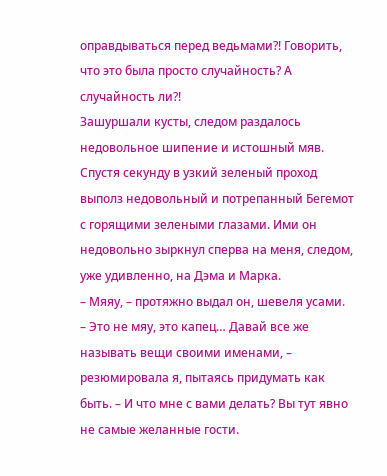оправдываться перед ведьмами?! Говорить, что это была просто случайность? А случайность ли?!
Зашуршали кусты, следом раздалось недовольное шипение и истошный мяв. Спустя секунду в узкий зеленый проход выполз недовольный и потрепанный Бегемот с горящими зелеными глазами. Ими он недовольно зыркнул сперва на меня, следом, уже удивленно, на Дэма и Марка.
– Мяяу, – протяжно выдал он, шевеля усами.
– Это не мяу, это капец… Давай все же называть вещи своими именами, – резюмировала я, пытаясь придумать как быть. – И что мне с вами делать? Вы тут явно не самые желанные гости.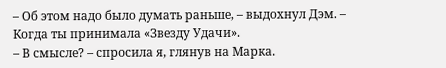– Об этом надо было думать раньше, – выдохнул Дэм. – Когда ты принимала «Звезду Удачи».
– В смысле? – спросила я, глянув на Марка.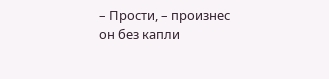– Прости, – произнес он без капли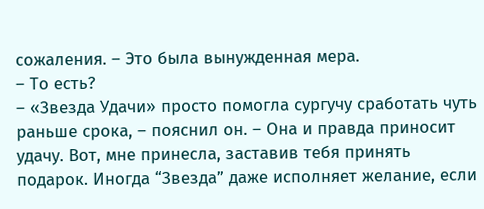сожаления. – Это была вынужденная мера.
– То есть?
– «Звезда Удачи» просто помогла сургучу сработать чуть раньше срока, – пояснил он. – Она и правда приносит удачу. Вот, мне принесла, заставив тебя принять подарок. Иногда “Звезда” даже исполняет желание, если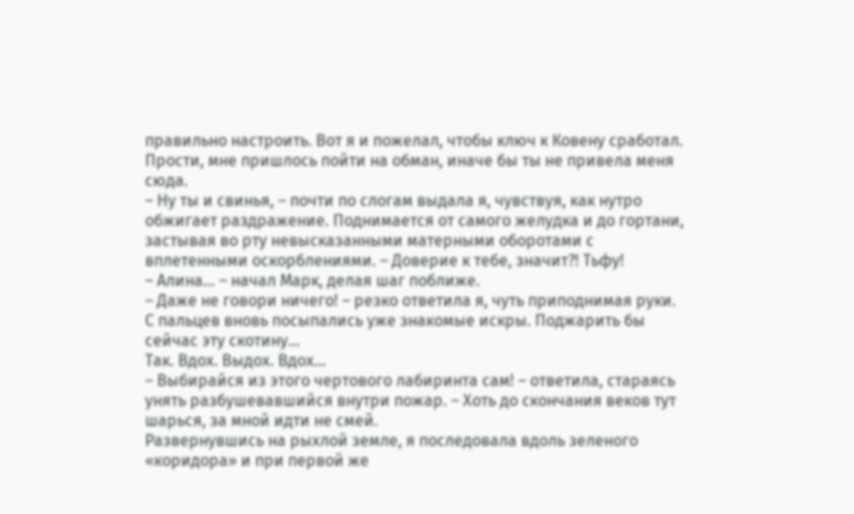правильно настроить. Вот я и пожелал, чтобы ключ к Ковену сработал. Прости, мне пришлось пойти на обман, иначе бы ты не привела меня сюда.
– Ну ты и свинья, – почти по слогам выдала я, чувствуя, как нутро обжигает раздражение. Поднимается от самого желудка и до гортани, застывая во рту невысказанными матерными оборотами с вплетенными оскорблениями. – Доверие к тебе, значит?! Тьфу!
– Алина… – начал Марк, делая шаг поближе.
– Даже не говори ничего! – резко ответила я, чуть приподнимая руки. С пальцев вновь посыпались уже знакомые искры. Поджарить бы сейчас эту скотину…
Так. Вдох. Выдох. Вдох…
– Выбирайся из этого чертового лабиринта сам! – ответила, стараясь унять разбушевавшийся внутри пожар. – Хоть до скончания веков тут шарься, за мной идти не смей.
Развернувшись на рыхлой земле, я последовала вдоль зеленого «коридора» и при первой же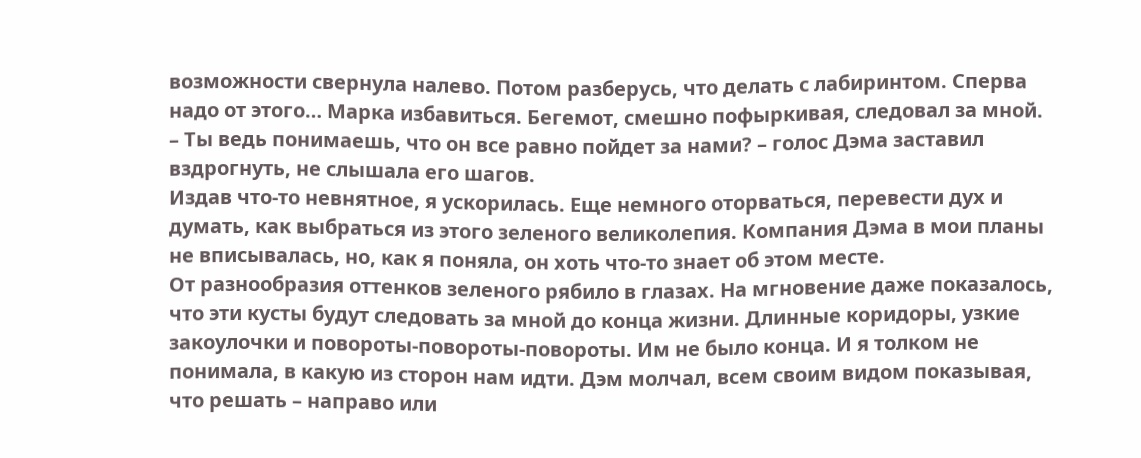возможности свернула налево. Потом разберусь, что делать с лабиринтом. Сперва надо от этого… Марка избавиться. Бегемот, смешно пофыркивая, следовал за мной.
– Ты ведь понимаешь, что он все равно пойдет за нами? – голос Дэма заставил вздрогнуть, не слышала его шагов.
Издав что-то невнятное, я ускорилась. Еще немного оторваться, перевести дух и думать, как выбраться из этого зеленого великолепия. Компания Дэма в мои планы не вписывалась, но, как я поняла, он хоть что-то знает об этом месте.
От разнообразия оттенков зеленого рябило в глазах. На мгновение даже показалось, что эти кусты будут следовать за мной до конца жизни. Длинные коридоры, узкие закоулочки и повороты-повороты-повороты. Им не было конца. И я толком не понимала, в какую из сторон нам идти. Дэм молчал, всем своим видом показывая, что решать – направо или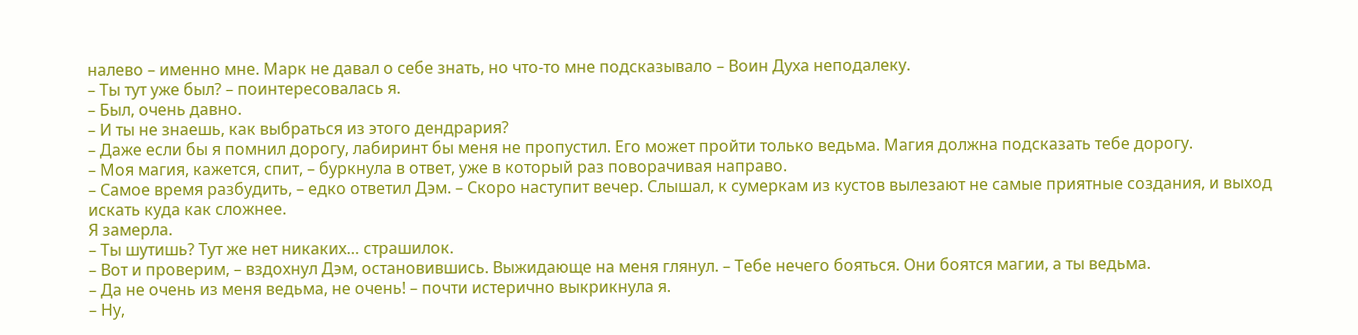налево – именно мне. Марк не давал о себе знать, но что-то мне подсказывало – Воин Духа неподалеку.
– Ты тут уже был? – поинтересовалась я.
– Был, очень давно.
– И ты не знаешь, как выбраться из этого дендрария?
– Даже если бы я помнил дорогу, лабиринт бы меня не пропустил. Его может пройти только ведьма. Магия должна подсказать тебе дорогу.
– Моя магия, кажется, спит, – буркнула в ответ, уже в который раз поворачивая направо.
– Самое время разбудить, – едко ответил Дэм. – Скоро наступит вечер. Слышал, к сумеркам из кустов вылезают не самые приятные создания, и выход искать куда как сложнее.
Я замерла.
– Ты шутишь? Тут же нет никаких… страшилок.
– Вот и проверим, – вздохнул Дэм, остановившись. Выжидающе на меня глянул. – Тебе нечего бояться. Они боятся магии, а ты ведьма.
– Да не очень из меня ведьма, не очень! – почти истерично выкрикнула я.
– Ну,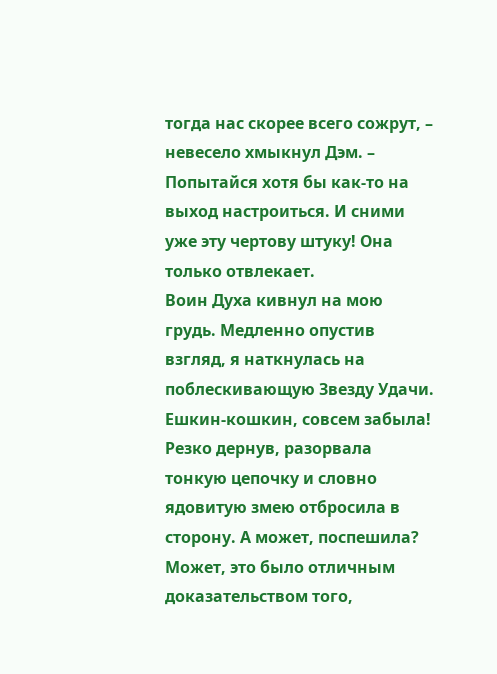тогда нас скорее всего сожрут, – невесело хмыкнул Дэм. – Попытайся хотя бы как-то на выход настроиться. И сними уже эту чертову штуку! Она только отвлекает.
Воин Духа кивнул на мою грудь. Медленно опустив взгляд, я наткнулась на поблескивающую Звезду Удачи. Ешкин-кошкин, совсем забыла! Резко дернув, разорвала тонкую цепочку и словно ядовитую змею отбросила в сторону. А может, поспешила? Может, это было отличным доказательством того,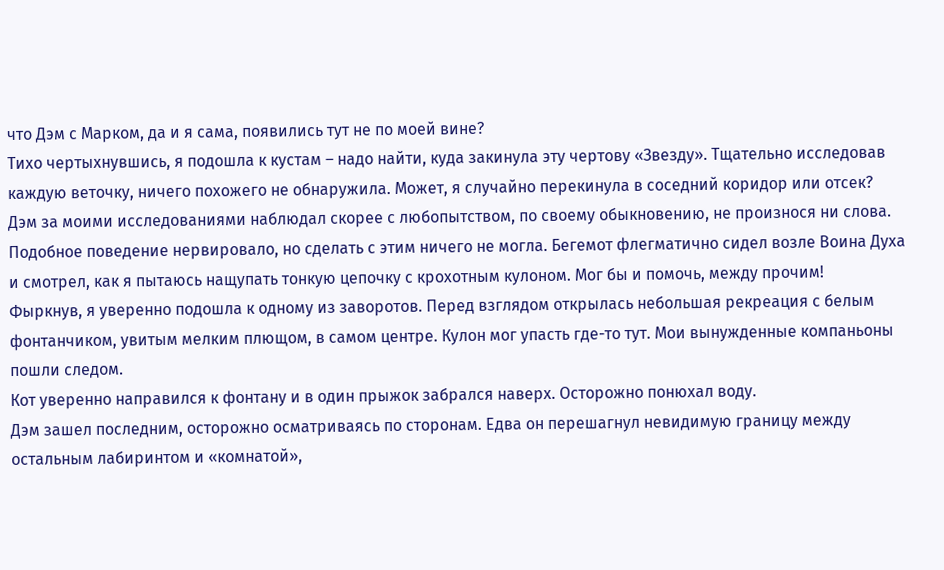что Дэм с Марком, да и я сама, появились тут не по моей вине?
Тихо чертыхнувшись, я подошла к кустам – надо найти, куда закинула эту чертову «Звезду». Тщательно исследовав каждую веточку, ничего похожего не обнаружила. Может, я случайно перекинула в соседний коридор или отсек?
Дэм за моими исследованиями наблюдал скорее с любопытством, по своему обыкновению, не произнося ни слова. Подобное поведение нервировало, но сделать с этим ничего не могла. Бегемот флегматично сидел возле Воина Духа и смотрел, как я пытаюсь нащупать тонкую цепочку с крохотным кулоном. Мог бы и помочь, между прочим!
Фыркнув, я уверенно подошла к одному из заворотов. Перед взглядом открылась небольшая рекреация с белым фонтанчиком, увитым мелким плющом, в самом центре. Кулон мог упасть где-то тут. Мои вынужденные компаньоны пошли следом.
Кот уверенно направился к фонтану и в один прыжок забрался наверх. Осторожно понюхал воду.
Дэм зашел последним, осторожно осматриваясь по сторонам. Едва он перешагнул невидимую границу между остальным лабиринтом и «комнатой»,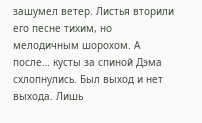зашумел ветер. Листья вторили его песне тихим, но мелодичным шорохом. А после… кусты за спиной Дэма схлопнулись. Был выход и нет выхода. Лишь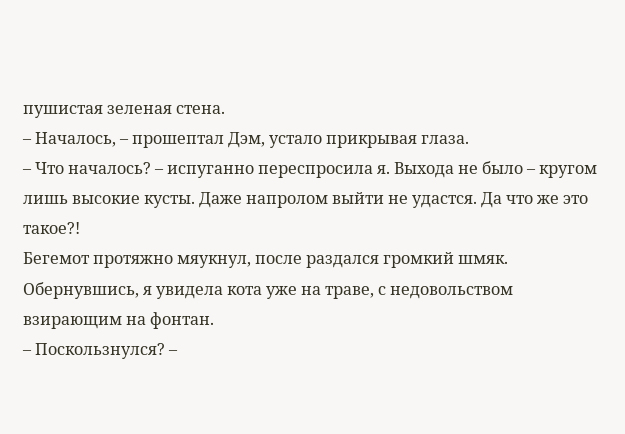пушистая зеленая стена.
– Началось, – прошептал Дэм, устало прикрывая глаза.
– Что началось? – испуганно переспросила я. Выхода не было – кругом лишь высокие кусты. Даже напролом выйти не удастся. Да что же это такое?!
Бегемот протяжно мяукнул, после раздался громкий шмяк. Обернувшись, я увидела кота уже на траве, с недовольством взирающим на фонтан.
– Поскользнулся? –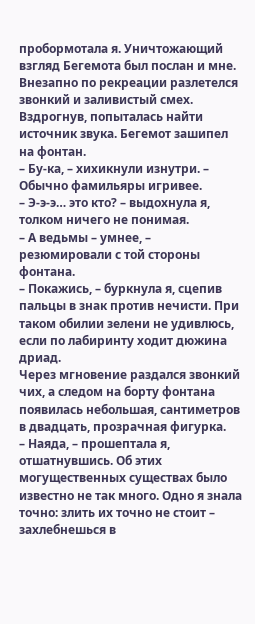пробормотала я. Уничтожающий взгляд Бегемота был послан и мне.
Внезапно по рекреации разлетелся звонкий и заливистый смех. Вздрогнув, попыталась найти источник звука. Бегемот зашипел на фонтан.
– Бу-ка, – хихикнули изнутри. – Обычно фамильяры игривее.
– Э-э-э… это кто? – выдохнула я, толком ничего не понимая.
– А ведьмы – умнее, – резюмировали с той стороны фонтана.
– Покажись, – буркнула я, сцепив пальцы в знак против нечисти. При таком обилии зелени не удивлюсь, если по лабиринту ходит дюжина дриад.
Через мгновение раздался звонкий чих, а следом на борту фонтана появилась небольшая, сантиметров в двадцать, прозрачная фигурка.
– Наяда, – прошептала я, отшатнувшись. Об этих могущественных существах было известно не так много. Одно я знала точно: злить их точно не стоит – захлебнешься в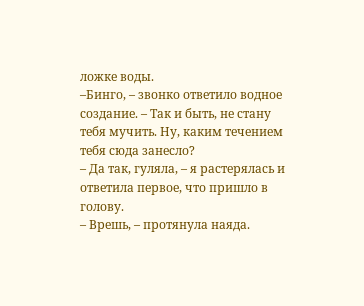ложке воды.
–Бинго, – звонко ответило водное создание. – Так и быть, не стану тебя мучить. Ну, каким течением тебя сюда занесло?
– Да так, гуляла, – я растерялась и ответила первое, что пришло в голову.
– Врешь, – протянула наяда.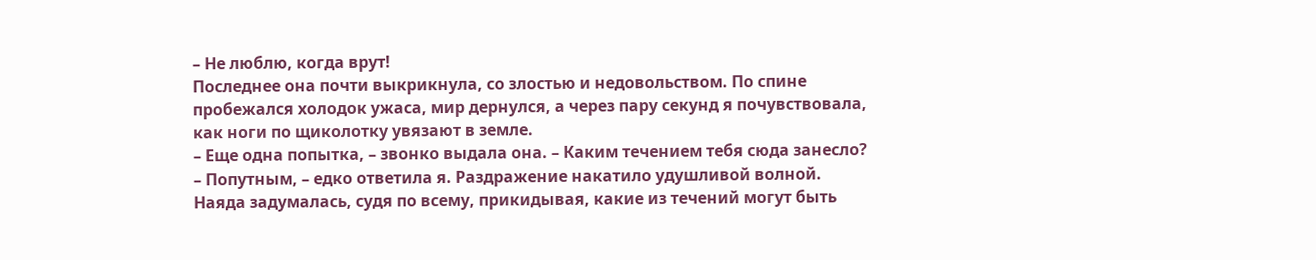– Не люблю, когда врут!
Последнее она почти выкрикнула, со злостью и недовольством. По спине пробежался холодок ужаса, мир дернулся, а через пару секунд я почувствовала, как ноги по щиколотку увязают в земле.
– Еще одна попытка, – звонко выдала она. – Каким течением тебя сюда занесло?
– Попутным, – едко ответила я. Раздражение накатило удушливой волной.
Наяда задумалась, судя по всему, прикидывая, какие из течений могут быть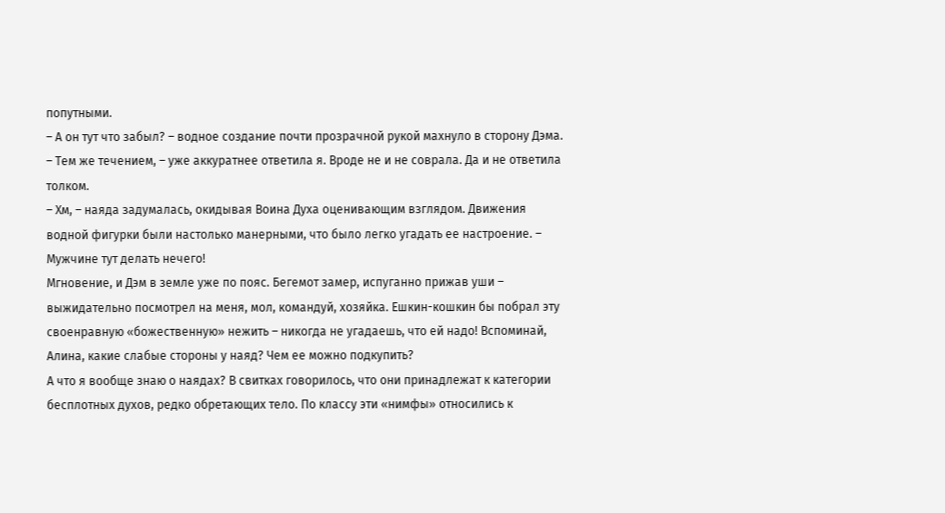попутными.
– А он тут что забыл? – водное создание почти прозрачной рукой махнуло в сторону Дэма.
– Тем же течением, – уже аккуратнее ответила я. Вроде не и не соврала. Да и не ответила толком.
– Хм, – наяда задумалась, окидывая Воина Духа оценивающим взглядом. Движения водной фигурки были настолько манерными, что было легко угадать ее настроение. – Мужчине тут делать нечего!
Мгновение, и Дэм в земле уже по пояс. Бегемот замер, испуганно прижав уши – выжидательно посмотрел на меня, мол, командуй, хозяйка. Ешкин-кошкин бы побрал эту своенравную «божественную» нежить – никогда не угадаешь, что ей надо! Вспоминай, Алина, какие слабые стороны у наяд? Чем ее можно подкупить?
А что я вообще знаю о наядах? В свитках говорилось, что они принадлежат к категории бесплотных духов, редко обретающих тело. По классу эти «нимфы» относились к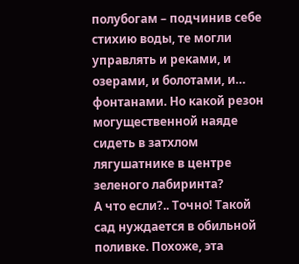полубогам – подчинив себе стихию воды, те могли управлять и реками, и озерами, и болотами, и… фонтанами. Но какой резон могущественной наяде сидеть в затхлом лягушатнике в центре зеленого лабиринта?
А что если?.. Точно! Такой сад нуждается в обильной поливке. Похоже, эта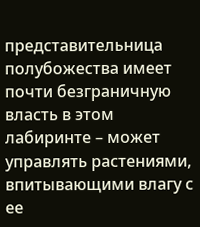представительница полубожества имеет почти безграничную власть в этом лабиринте – может управлять растениями, впитывающими влагу с ее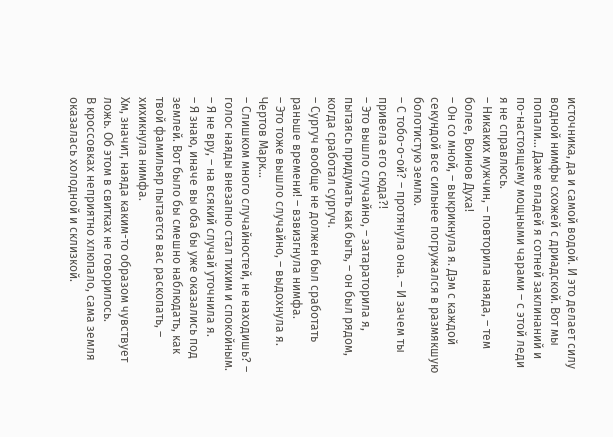источника, да и самой водой. И это делает силу водной нимфы схожей с дриадской. Вот мы попали… Даже владей я сотней заклинаний и по-настоящему мощными чарами – с этой леди я не справлюсь.
– Никаких мужчин, – повторила наяда, – тем более, Воинов Духа!
– Он со мной, – выкрикнула я. Дэм с каждой секундой все сильнее погружался в размякшую болотистую землю.
– С тобо-о-ой? – протянула она. – И зачем ты привела его сюда?!
– Это вышло случайно, – затараторила я, пытаясь придумать как быть, – он был рядом, когда сработал сургуч.
– Сургуч вообще не должен был сработать раньше времени! – взвизгнула нимфа.
– Это тоже вышло случайно, – выдохнула я. Чертов Марк…
– Слишком много случайностей, не находишь? – голос наяды внезапно стал тихим и спокойным.
– Я не вру, – на всякий случай уточнила я.
– Я знаю, иначе вы оба бы уже оказались под землей. Вот было бы смешно наблюдать, как твой фамильяр пытается вас раскопать, – хихикнула нимфа.
Хм, значит, наяда каким-то образом чувствует ложь. Об этом в свитках не говорилось.
В кроссовках неприятно хлюпало, сама земля оказалась холодной и склизкой.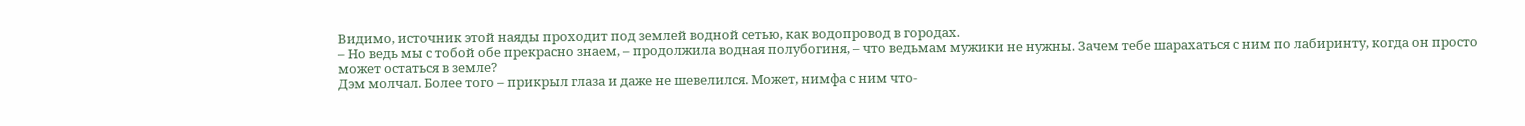Видимо, источник этой наяды проходит под землей водной сетью, как водопровод в городах.
– Но ведь мы с тобой обе прекрасно знаем, – продолжила водная полубогиня, – что ведьмам мужики не нужны. Зачем тебе шарахаться с ним по лабиринту, когда он просто может остаться в земле?
Дэм молчал. Более того – прикрыл глаза и даже не шевелился. Может, нимфа с ним что-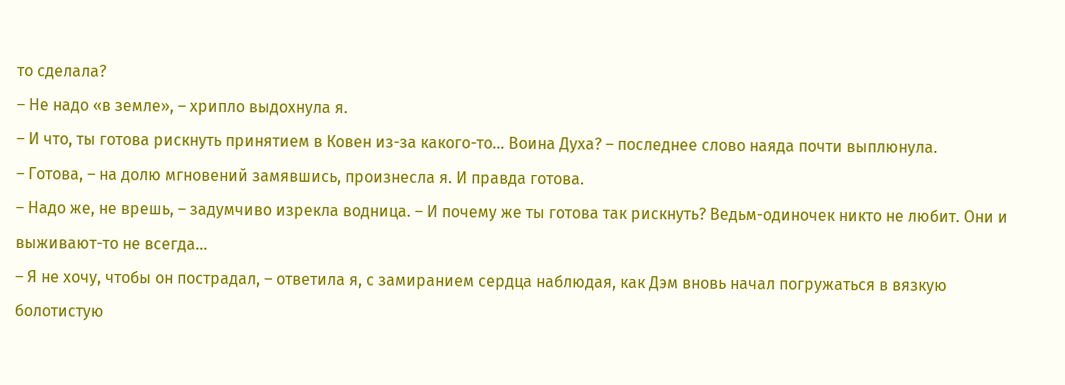то сделала?
– Не надо «в земле», – хрипло выдохнула я.
– И что, ты готова рискнуть принятием в Ковен из-за какого-то… Воина Духа? – последнее слово наяда почти выплюнула.
– Готова, – на долю мгновений замявшись, произнесла я. И правда готова.
– Надо же, не врешь, – задумчиво изрекла водница. – И почему же ты готова так рискнуть? Ведьм-одиночек никто не любит. Они и выживают-то не всегда…
– Я не хочу, чтобы он пострадал, – ответила я, с замиранием сердца наблюдая, как Дэм вновь начал погружаться в вязкую болотистую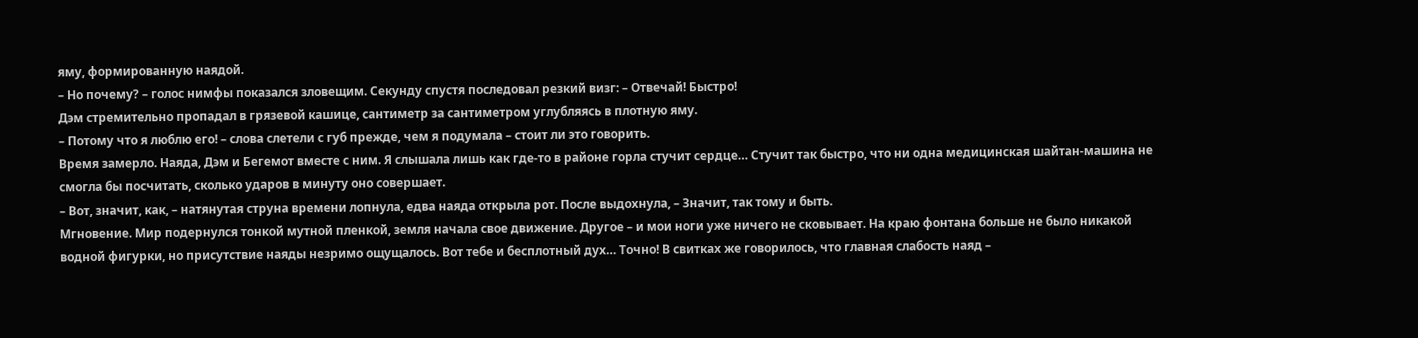яму, формированную наядой.
– Но почему? – голос нимфы показался зловещим. Секунду спустя последовал резкий визг: – Отвечай! Быстро!
Дэм стремительно пропадал в грязевой кашице, сантиметр за сантиметром углубляясь в плотную яму.
– Потому что я люблю его! – слова слетели с губ прежде, чем я подумала – стоит ли это говорить.
Время замерло. Наяда, Дэм и Бегемот вместе с ним. Я слышала лишь как где-то в районе горла стучит сердце… Стучит так быстро, что ни одна медицинская шайтан-машина не смогла бы посчитать, сколько ударов в минуту оно совершает.
– Вот, значит, как, – натянутая струна времени лопнула, едва наяда открыла рот. После выдохнула, – Значит, так тому и быть.
Мгновение. Мир подернулся тонкой мутной пленкой, земля начала свое движение. Другое – и мои ноги уже ничего не сковывает. На краю фонтана больше не было никакой водной фигурки, но присутствие наяды незримо ощущалось. Вот тебе и бесплотный дух… Точно! В свитках же говорилось, что главная слабость наяд –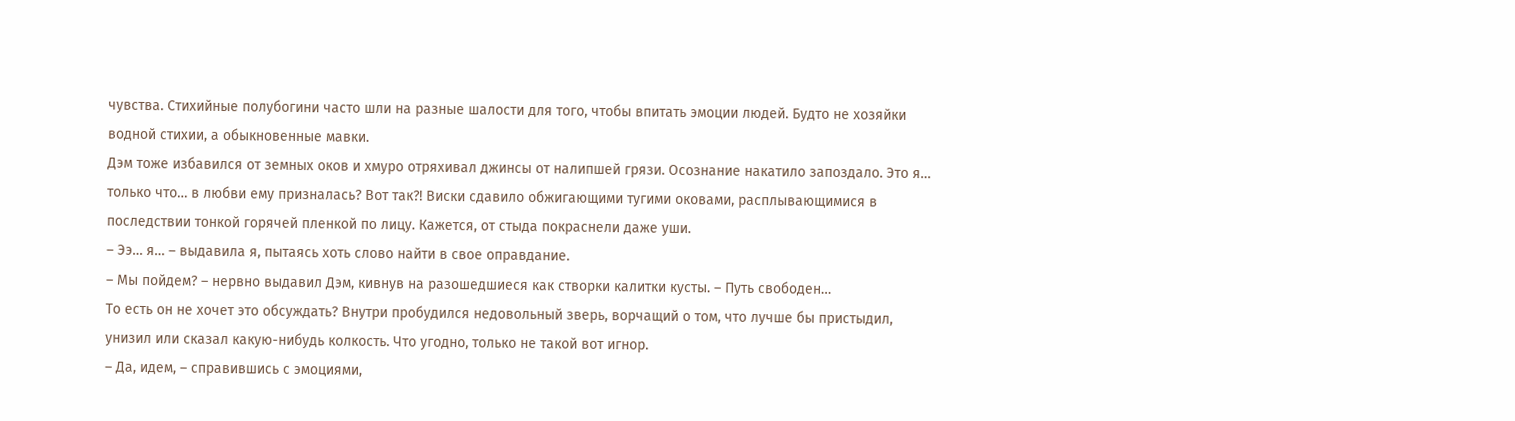чувства. Стихийные полубогини часто шли на разные шалости для того, чтобы впитать эмоции людей. Будто не хозяйки водной стихии, а обыкновенные мавки.
Дэм тоже избавился от земных оков и хмуро отряхивал джинсы от налипшей грязи. Осознание накатило запоздало. Это я… только что… в любви ему призналась? Вот так?! Виски сдавило обжигающими тугими оковами, расплывающимися в последствии тонкой горячей пленкой по лицу. Кажется, от стыда покраснели даже уши.
– Ээ… я… – выдавила я, пытаясь хоть слово найти в свое оправдание.
– Мы пойдем? – нервно выдавил Дэм, кивнув на разошедшиеся как створки калитки кусты. – Путь свободен…
То есть он не хочет это обсуждать? Внутри пробудился недовольный зверь, ворчащий о том, что лучше бы пристыдил, унизил или сказал какую-нибудь колкость. Что угодно, только не такой вот игнор.
– Да, идем, – справившись с эмоциями,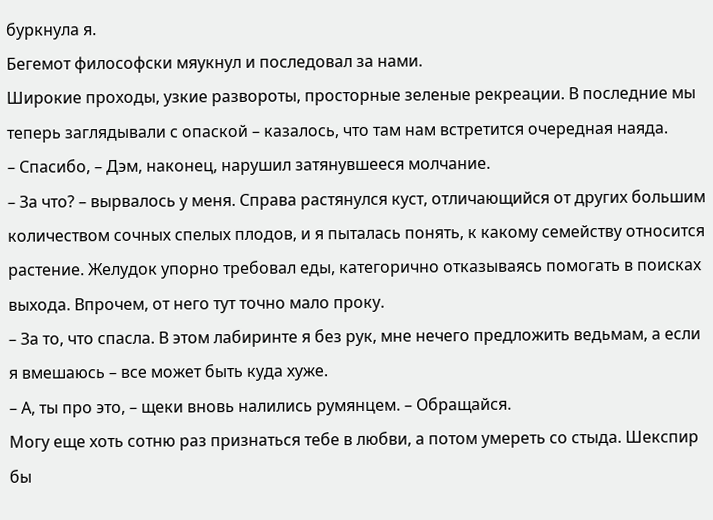буркнула я.
Бегемот философски мяукнул и последовал за нами.
Широкие проходы, узкие развороты, просторные зеленые рекреации. В последние мы теперь заглядывали с опаской – казалось, что там нам встретится очередная наяда.
– Спасибо, – Дэм, наконец, нарушил затянувшееся молчание.
– За что? – вырвалось у меня. Справа растянулся куст, отличающийся от других большим количеством сочных спелых плодов, и я пыталась понять, к какому семейству относится растение. Желудок упорно требовал еды, категорично отказываясь помогать в поисках выхода. Впрочем, от него тут точно мало проку.
– За то, что спасла. В этом лабиринте я без рук, мне нечего предложить ведьмам, а если я вмешаюсь – все может быть куда хуже.
– А, ты про это, – щеки вновь налились румянцем. – Обращайся.
Могу еще хоть сотню раз признаться тебе в любви, а потом умереть со стыда. Шекспир бы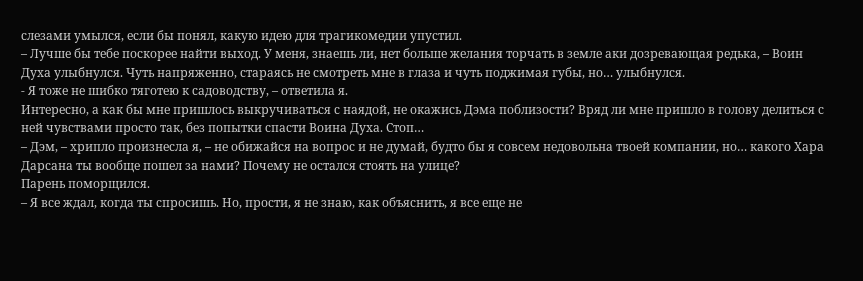слезами умылся, если бы понял, какую идею для трагикомедии упустил.
– Лучше бы тебе поскорее найти выход. У меня, знаешь ли, нет больше желания торчать в земле аки дозревающая редька, – Воин Духа улыбнулся. Чуть напряженно, стараясь не смотреть мне в глаза и чуть поджимая губы, но… улыбнулся.
- Я тоже не шибко тяготею к садоводству, – ответила я.
Интересно, а как бы мне пришлось выкручиваться с наядой, не окажись Дэма поблизости? Вряд ли мне пришло в голову делиться с ней чувствами просто так, без попытки спасти Воина Духа. Стоп…
– Дэм, – хрипло произнесла я, – не обижайся на вопрос и не думай, будто бы я совсем недовольна твоей компании, но… какого Хара Дарсана ты вообще пошел за нами? Почему не остался стоять на улице?
Парень поморщился.
– Я все ждал, когда ты спросишь. Но, прости, я не знаю, как объяснить, я все еще не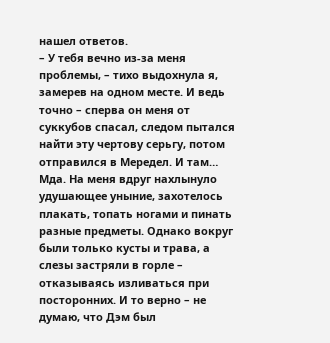нашел ответов.
– У тебя вечно из-за меня проблемы, – тихо выдохнула я, замерев на одном месте. И ведь точно – сперва он меня от суккубов спасал, следом пытался найти эту чертову серьгу, потом отправился в Мередел. И там… Мда. На меня вдруг нахлынуло удушающее уныние, захотелось плакать, топать ногами и пинать разные предметы. Однако вокруг были только кусты и трава, а слезы застряли в горле – отказываясь изливаться при посторонних. И то верно – не думаю, что Дэм был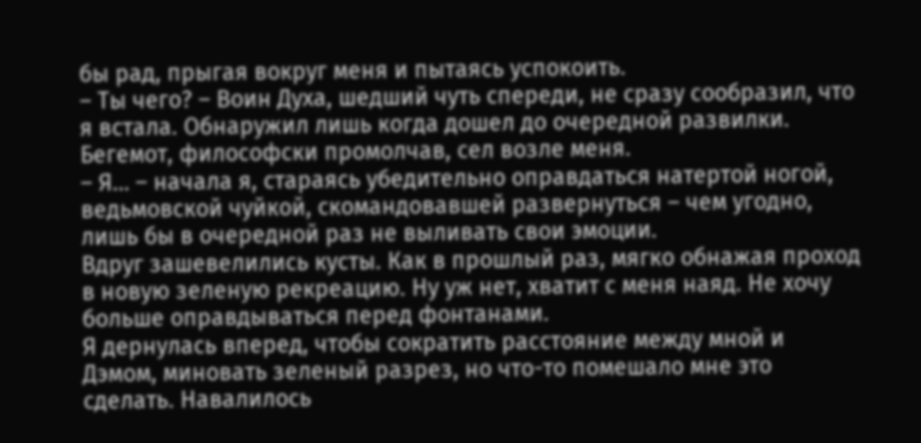бы рад, прыгая вокруг меня и пытаясь успокоить.
– Ты чего? – Воин Духа, шедший чуть спереди, не сразу сообразил, что я встала. Обнаружил лишь когда дошел до очередной развилки. Бегемот, философски промолчав, сел возле меня.
– Я… – начала я, стараясь убедительно оправдаться натертой ногой, ведьмовской чуйкой, скомандовавшей развернуться – чем угодно, лишь бы в очередной раз не выливать свои эмоции.
Вдруг зашевелились кусты. Как в прошлый раз, мягко обнажая проход в новую зеленую рекреацию. Ну уж нет, хватит с меня наяд. Не хочу больше оправдываться перед фонтанами.
Я дернулась вперед, чтобы сократить расстояние между мной и Дэмом, миновать зеленый разрез, но что-то помешало мне это сделать. Навалилось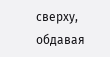сверху, обдавая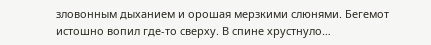зловонным дыханием и орошая мерзкими слюнями. Бегемот истошно вопил где-то сверху. В спине хрустнуло…